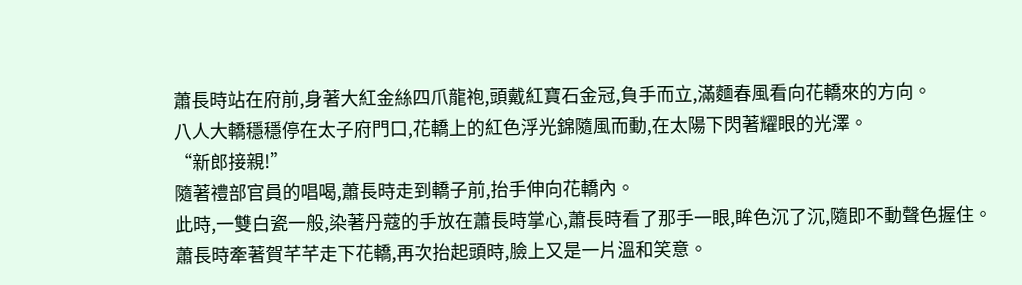蕭長時站在府前,身著大紅金絲四爪龍袍,頭戴紅寶石金冠,負手而立,滿麵春風看向花轎來的方向。
八人大轎穩穩停在太子府門口,花轎上的紅色浮光錦隨風而動,在太陽下閃著耀眼的光澤。
“新郎接親!”
隨著禮部官員的唱喝,蕭長時走到轎子前,抬手伸向花轎內。
此時,一雙白瓷一般,染著丹蔻的手放在蕭長時掌心,蕭長時看了那手一眼,眸色沉了沉,隨即不動聲色握住。
蕭長時牽著賀芊芊走下花轎,再次抬起頭時,臉上又是一片溫和笑意。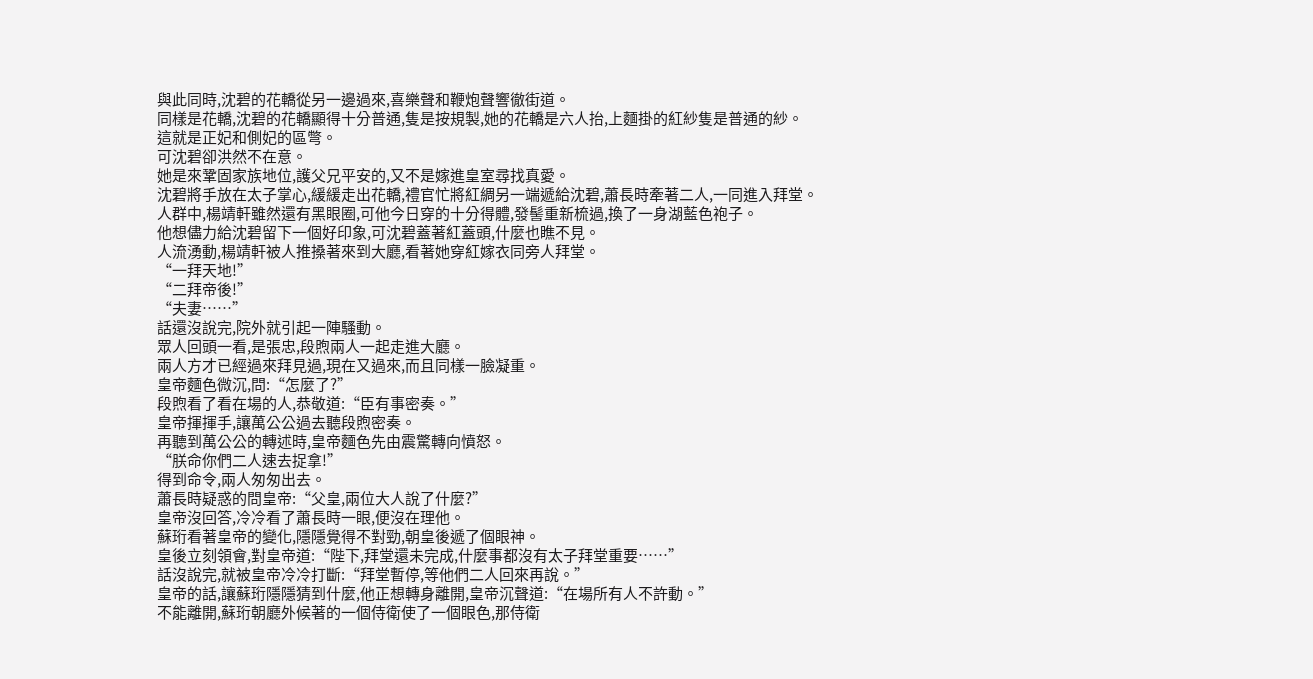與此同時,沈碧的花轎從另一邊過來,喜樂聲和鞭炮聲響徹街道。
同樣是花轎,沈碧的花轎顯得十分普通,隻是按規製,她的花轎是六人抬,上麵掛的紅紗隻是普通的紗。
這就是正妃和側妃的區彆。
可沈碧卻洪然不在意。
她是來鞏固家族地位,護父兄平安的,又不是嫁進皇室尋找真愛。
沈碧將手放在太子掌心,緩緩走出花轎,禮官忙將紅綢另一端遞給沈碧,蕭長時牽著二人,一同進入拜堂。
人群中,楊靖軒雖然還有黑眼圈,可他今日穿的十分得體,發髻重新梳過,換了一身湖藍色袍子。
他想儘力給沈碧留下一個好印象,可沈碧蓋著紅蓋頭,什麼也瞧不見。
人流湧動,楊靖軒被人推搡著來到大廳,看著她穿紅嫁衣同旁人拜堂。
“一拜天地!”
“二拜帝後!”
“夫妻……”
話還沒說完,院外就引起一陣騷動。
眾人回頭一看,是張忠,段煦兩人一起走進大廳。
兩人方才已經過來拜見過,現在又過來,而且同樣一臉凝重。
皇帝麵色微沉,問:“怎麼了?”
段煦看了看在場的人,恭敬道:“臣有事密奏。”
皇帝揮揮手,讓萬公公過去聽段煦密奏。
再聽到萬公公的轉述時,皇帝麵色先由震驚轉向憤怒。
“朕命你們二人速去捉拿!”
得到命令,兩人匆匆出去。
蕭長時疑惑的問皇帝:“父皇,兩位大人說了什麼?”
皇帝沒回答,冷冷看了蕭長時一眼,便沒在理他。
蘇珩看著皇帝的變化,隱隱覺得不對勁,朝皇後遞了個眼神。
皇後立刻領會,對皇帝道:“陛下,拜堂還未完成,什麼事都沒有太子拜堂重要……”
話沒說完,就被皇帝冷冷打斷:“拜堂暫停,等他們二人回來再說。”
皇帝的話,讓蘇珩隱隱猜到什麼,他正想轉身離開,皇帝沉聲道:“在場所有人不許動。”
不能離開,蘇珩朝廳外候著的一個侍衛使了一個眼色,那侍衛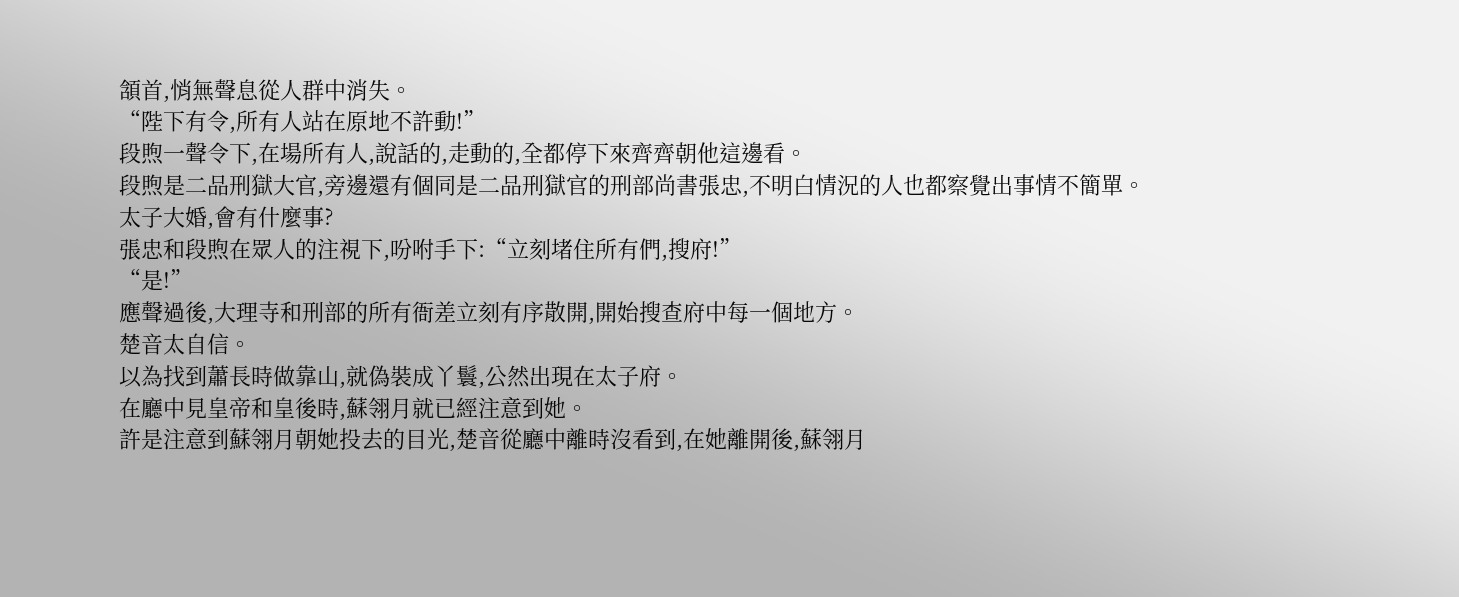頷首,悄無聲息從人群中消失。
“陛下有令,所有人站在原地不許動!”
段煦一聲令下,在場所有人,說話的,走動的,全都停下來齊齊朝他這邊看。
段煦是二品刑獄大官,旁邊還有個同是二品刑獄官的刑部尚書張忠,不明白情況的人也都察覺出事情不簡單。
太子大婚,會有什麼事?
張忠和段煦在眾人的注視下,吩咐手下:“立刻堵住所有們,搜府!”
“是!”
應聲過後,大理寺和刑部的所有衙差立刻有序散開,開始搜查府中每一個地方。
楚音太自信。
以為找到蕭長時做靠山,就偽裝成丫鬟,公然出現在太子府。
在廳中見皇帝和皇後時,蘇翎月就已經注意到她。
許是注意到蘇翎月朝她投去的目光,楚音從廳中離時沒看到,在她離開後,蘇翎月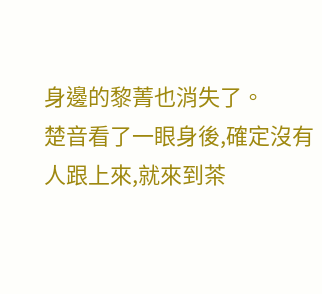身邊的黎菁也消失了。
楚音看了一眼身後,確定沒有人跟上來,就來到茶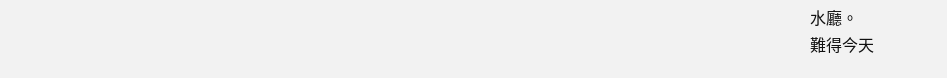水廳。
難得今天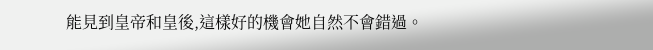能見到皇帝和皇後,這樣好的機會她自然不會錯過。